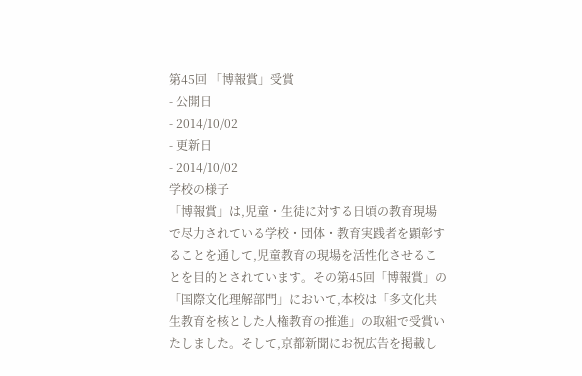第45回 「博報賞」受賞
- 公開日
- 2014/10/02
- 更新日
- 2014/10/02
学校の様子
「博報賞」は,児童・生徒に対する日頃の教育現場で尽力されている学校・団体・教育実践者を顕彰することを通して,児童教育の現場を活性化させることを目的とされています。その第45回「博報賞」の「国際文化理解部門」において,本校は「多文化共生教育を核とした人権教育の推進」の取組で受賞いたしました。そして,京都新聞にお祝広告を掲載し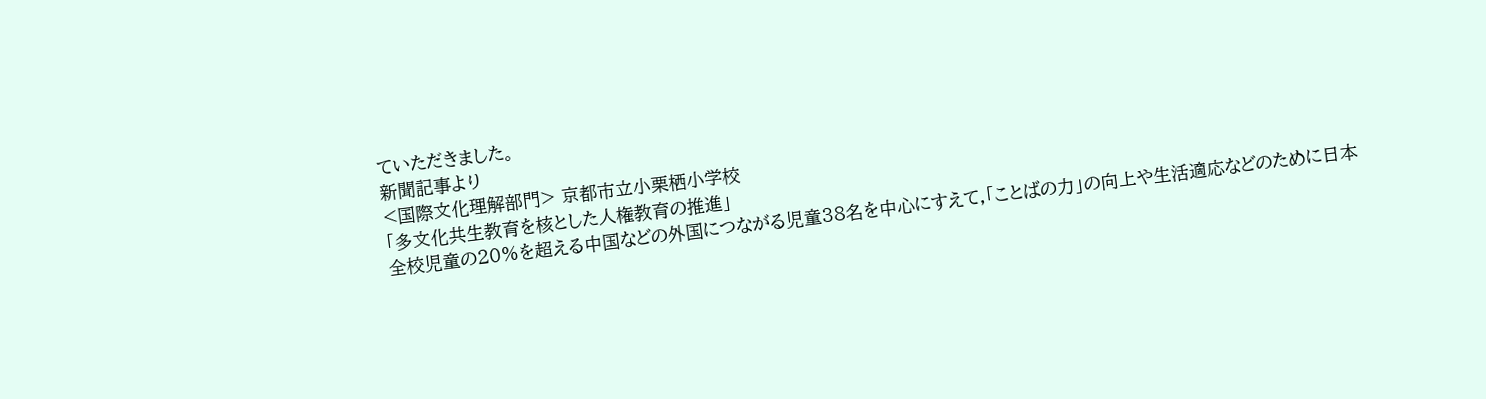ていただきました。
新聞記事より
<国際文化理解部門> 京都市立小栗栖小学校
「多文化共生教育を核とした人権教育の推進」
全校児童の20%を超える中国などの外国につながる児童38名を中心にすえて,「ことばの力」の向上や生活適応などのために日本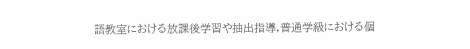語教室における放課後学習や抽出指導,普通学級における個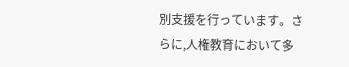別支援を行っています。さらに,人権教育において多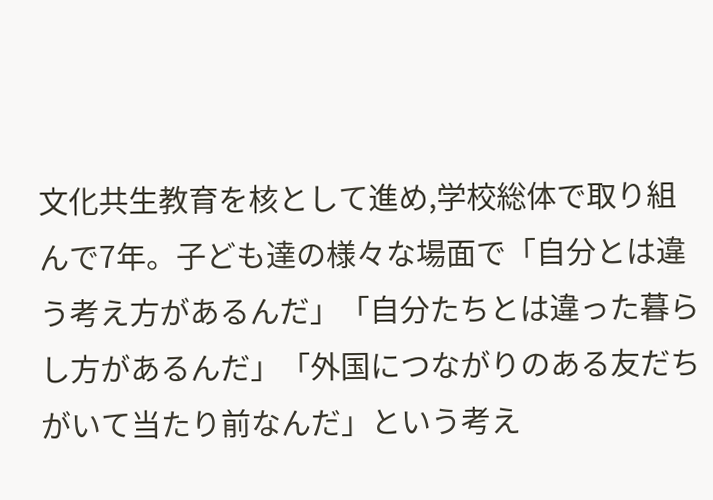文化共生教育を核として進め,学校総体で取り組んで7年。子ども達の様々な場面で「自分とは違う考え方があるんだ」「自分たちとは違った暮らし方があるんだ」「外国につながりのある友だちがいて当たり前なんだ」という考え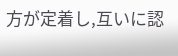方が定着し,互いに認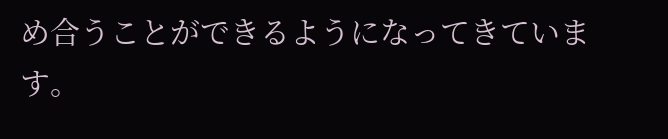め合うことができるようになってきています。